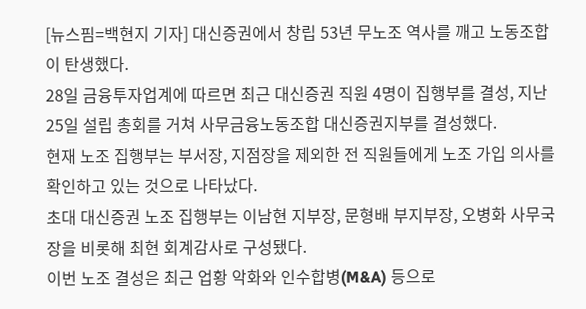[뉴스핌=백현지 기자] 대신증권에서 창립 53년 무노조 역사를 깨고 노동조합이 탄생했다.
28일 금융투자업계에 따르면 최근 대신증권 직원 4명이 집행부를 결성, 지난 25일 설립 총회를 거쳐 사무금융노동조합 대신증권지부를 결성했다.
현재 노조 집행부는 부서장, 지점장을 제외한 전 직원들에게 노조 가입 의사를 확인하고 있는 것으로 나타났다.
초대 대신증권 노조 집행부는 이남현 지부장, 문형배 부지부장, 오병화 사무국장을 비롯해 최현 회계감사로 구성됐다.
이번 노조 결성은 최근 업황 악화와 인수합병(M&A) 등으로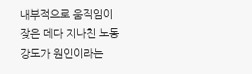내부적으로 움직임이 잦은 데다 지나친 노동강도가 원인이라는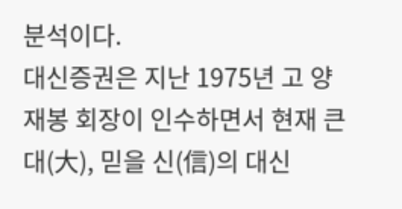분석이다.
대신증권은 지난 1975년 고 양재봉 회장이 인수하면서 현재 큰 대(大), 믿을 신(信)의 대신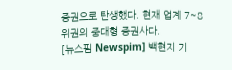증권으로 탄생했다. 현재 업계 7~8위권의 중대형 증권사다.
[뉴스핌 Newspim] 백현지 기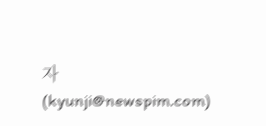자 (kyunji@newspim.com)